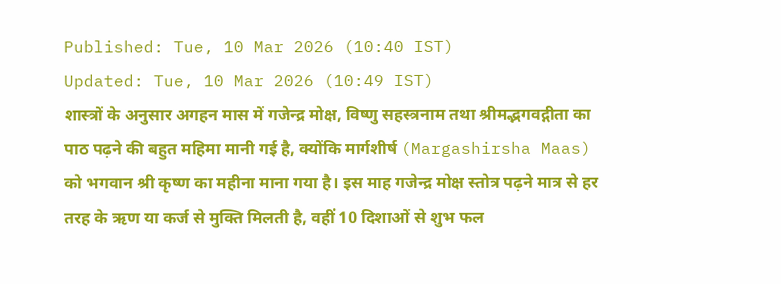Published: Tue, 10 Mar 2026 (10:40 IST)
Updated: Tue, 10 Mar 2026 (10:49 IST)
शास्त्रों के अनुसार अगहन मास में गजेन्द्र मोक्ष, विष्णु सहस्त्रनाम तथा श्रीमद्भगवद्गीता का पाठ पढ़ने की बहुत महिमा मानी गई है, क्योंकि मार्गशीर्ष (Margashirsha Maas) को भगवान श्री कृष्ण का महीना माना गया है। इस माह गजेन्द्र मोक्ष स्तोत्र पढ़ने मात्र से हर तरह के ऋण या कर्ज से मुक्ति मिलती है, वहीं 10 दिशाओं से शुभ फल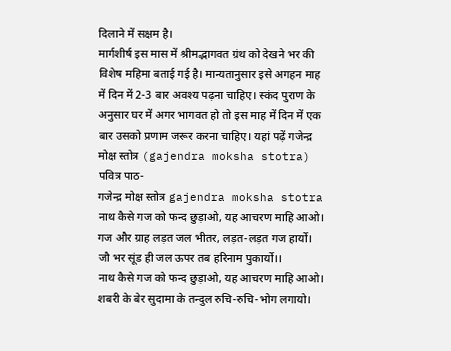दिलाने में सक्षम है।
मार्गशीर्ष इस मास में श्रीमद्भागवत ग्रंथ को देखने भर की विशेष महिमा बताई गई है। मान्यतानुसार इसे अगहन माह में दिन में 2-3 बार अवश्य पढ़ना चाहिए। स्कंद पुराण के अनुसार घर में अगर भागवत हो तो इस माह में दिन में एक बार उसको प्रणाम जरूर करना चाहिए। यहां पढ़ें गजेन्द्र मोक्ष स्तोत्र (gajendra moksha stotra) पवित्र पाठ-
गजेन्द्र मोक्ष स्तोत्र gajendra moksha stotra
नाथ कैसे गज को फन्द छुड़ाओ, यह आचरण माहि आओ।
गज और ग्राह लड़त जल भीतर, लड़त-लड़त गज हार्यो।
जौ भर सूंड ही जल ऊपर तब हरिनाम पुकार्यो।।
नाथ कैसे गज को फन्द छुड़ाओ, यह आचरण माहि आओ।
शबरी के बेर सुदामा के तन्दुल रुचि-रुचि-भोग लगायो।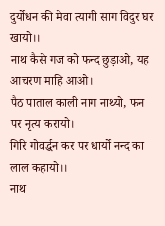दुर्योधन की मेवा त्यागी साग विदुर घर खायो।।
नाथ कैसे गज को फन्द छुड़ाओ, यह आचरण माहि आओ।
पैठ पाताल काली नाग नाथ्यो, फन पर नृत्य करायो।
गिरि गोवर्द्धन कर पर धार्यो नन्द का लाल कहायो।।
नाथ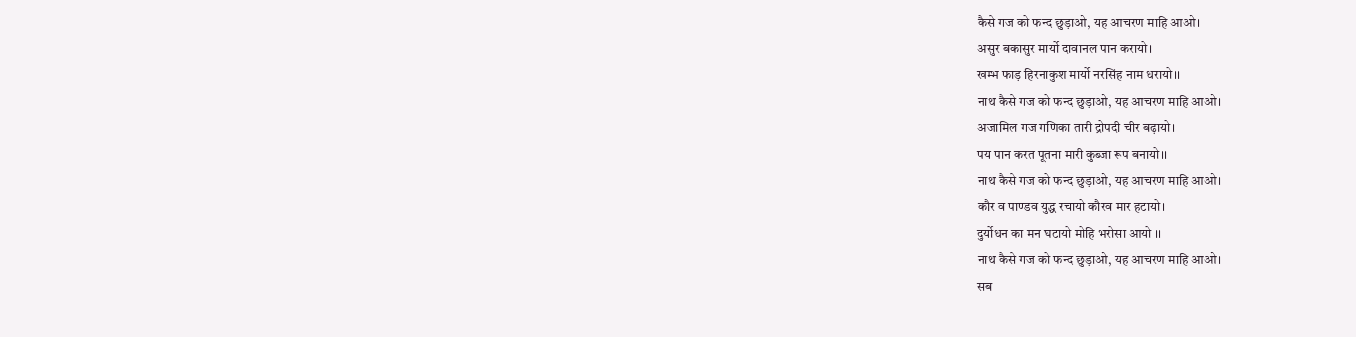कैसे गज को फन्द छुड़ाओ, यह आचरण माहि आओ।
असुर बकासुर मार्यो दावानल पान करायो।
खम्भ फाड़ हिरनाकुश मार्यो नरसिंह नाम धरायो।।
नाथ कैसे गज को फन्द छुड़ाओ, यह आचरण माहि आओ।
अजामिल गज गणिका तारी द्रोपदी चीर बढ़ायो।
पय पान करत पूतना मारी कुब्जा रूप बनायो।।
नाथ कैसे गज को फन्द छुड़ाओ, यह आचरण माहि आओ।
कौर व पाण्डव युद्ध रचायो कौरव मार हटायो।
दुर्योधन का मन घटायो मोहि भरोसा आयो ।।
नाथ कैसे गज को फन्द छुड़ाओ, यह आचरण माहि आओ।
सब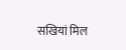सखियां मिल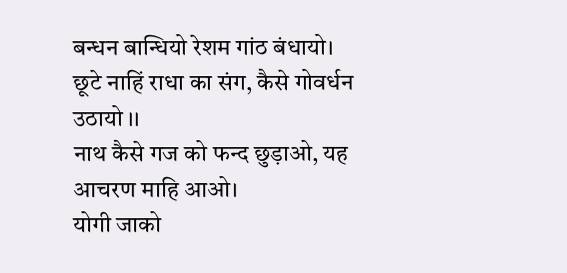बन्धन बान्धियो रेशम गांठ बंधायो।
छूटे नाहिं राधा का संग, कैसे गोवर्धन उठायो ।।
नाथ कैसे गज को फन्द छुड़ाओ, यह आचरण माहि आओ।
योगी जाको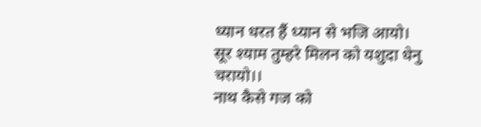ध्यान धरत हैं ध्यान से भजि आयो।
सूर श्याम तुम्हरे मिलन को यशुदा धेनु चरायो।।
नाथ कैसे गज को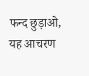फन्द छुड़ाओ, यह आचरण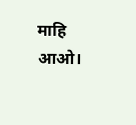माहि आओ।